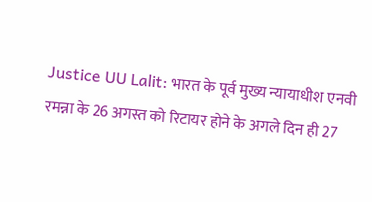Justice UU Lalit: भारत के पूर्व मुख्य न्यायाधीश एनवी रमन्ना के 26 अगस्त को रिटायर होने के अगले दिन ही 27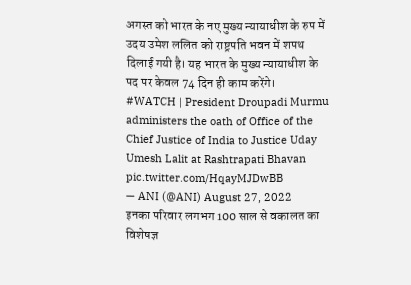अगस्त को भारत के नए मुख्य न्यायाधीश के रुप में उदय उमेश ललित को राष्ट्रपति भवन में शपथ दिलाई गयी है। यह भारत के मुख्य न्यायाधीश के पद पर केवल 74 दिन ही काम करेंगे।
#WATCH | President Droupadi Murmu administers the oath of Office of the Chief Justice of India to Justice Uday Umesh Lalit at Rashtrapati Bhavan pic.twitter.com/HqayMJDwBB
— ANI (@ANI) August 27, 2022
इनका परिवार लगभग 100 साल से वकालत का विशेषज्ञ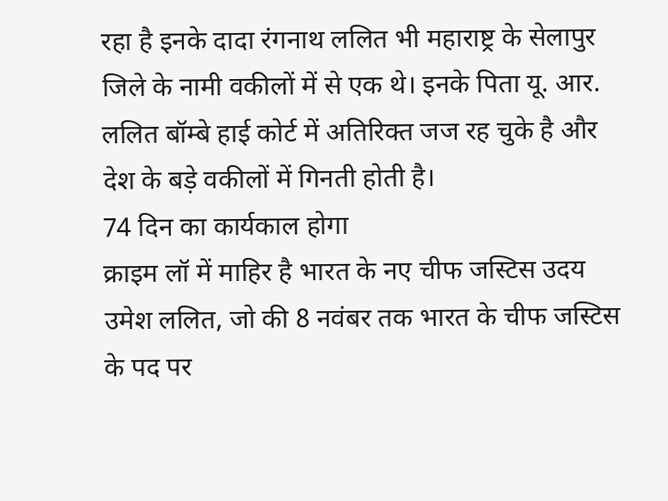रहा है इनके दादा रंगनाथ ललित भी महाराष्ट्र के सेलापुर जिले के नामी वकीलों में से एक थे। इनके पिता यू. आर. ललित बॉम्बे हाई कोर्ट में अतिरिक्त जज रह चुके है और देश के बड़े वकीलों में गिनती होती है।
74 दिन का कार्यकाल होगा
क्राइम लॉ में माहिर है भारत के नए चीफ जस्टिस उदय उमेश ललित, जो की 8 नवंबर तक भारत के चीफ जस्टिस के पद पर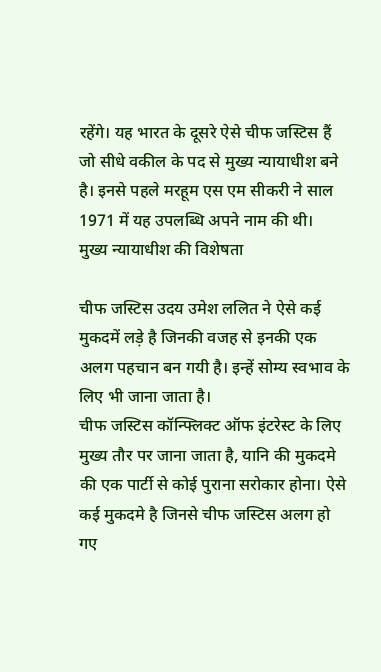रहेंगे। यह भारत के दूसरे ऐसे चीफ जस्टिस हैं जो सीधे वकील के पद से मुख्य न्यायाधीश बने है। इनसे पहले मरहूम एस एम सीकरी ने साल 1971 में यह उपलब्धि अपने नाम की थी।
मुख्य न्यायाधीश की विशेषता

चीफ जस्टिस उदय उमेश ललित ने ऐसे कई मुकदमें लड़े है जिनकी वजह से इनकी एक अलग पहचान बन गयी है। इन्हें सोम्य स्वभाव के लिए भी जाना जाता है।
चीफ जस्टिस कॉन्फ्लिक्ट ऑफ इंटरेस्ट के लिए मुख्य तौर पर जाना जाता है, यानि की मुकदमे की एक पार्टी से कोई पुराना सरोकार होना। ऐसे कई मुकदमे है जिनसे चीफ जस्टिस अलग हो गए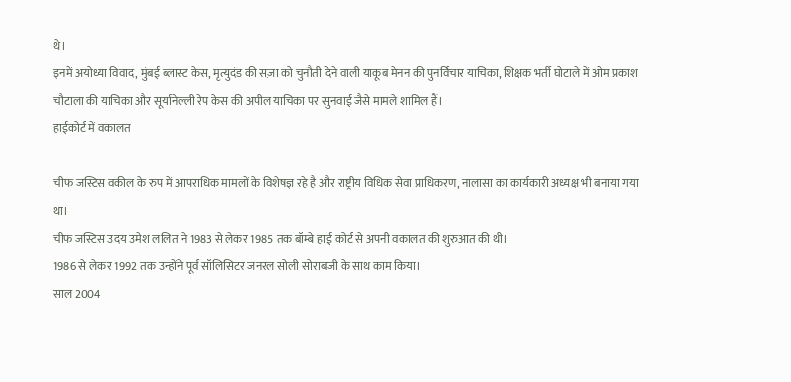थे।
इनमें अयोध्या विवाद, मुंबई ब्लास्ट केस, मृत्युदंड की सज़ा को चुनौती देने वाली याकूब मेनन की पुनर्विचार याचिका, शिक्षक भर्ती घोटाले में ओम प्रकाश चौटाला की याचिका और सूर्यानेल्ली रेप केस की अपील याचिका पर सुनवाई जैसे मामले शामिल हैं।
हाईकोर्ट में वकालत

चीफ जस्टिस वकील के रुप में आपराधिक मामलों के विशेषज्ञ रहे है और राष्ट्रीय विधिक सेवा प्राधिकरण, नालासा का कार्यकारी अध्यक्ष भी बनाया गया था।
चीफ जस्टिस उदय उमेश ललित ने 1983 से लेकर 1985 तक बॉम्बे हाई कोर्ट से अपनी वकालत की शुरुआत की थी।
1986 से लेकर 1992 तक उन्होंने पूर्व सॉलिसिटर जनरल सोली सोराबजी के साथ काम किया।
साल 2004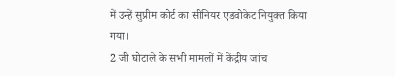में उन्हें सुप्रीम कोर्ट का सीनियर एडवोकेट नियुक्त किया गया।
2 जी घोटाले के सभी मामलों में केंद्रीय जांच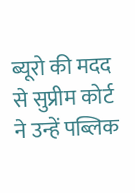ब्यूरो की मदद से सुप्रीम कोर्ट ने उन्हें पब्लिक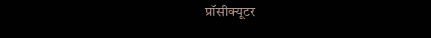प्रॉसीक्यूटर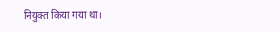नियुक्त किया गया था।